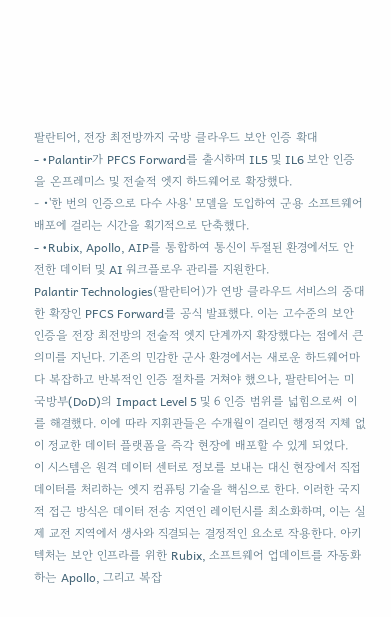팔란티어, 전장 최전방까지 국방 클라우드 보안 인증 확대
- •Palantir가 PFCS Forward를 출시하며 IL5 및 IL6 보안 인증을 온프레미스 및 전술적 엣지 하드웨어로 확장했다.
- •'한 번의 인증으로 다수 사용' 모델을 도입하여 군용 소프트웨어 배포에 걸리는 시간을 획기적으로 단축했다.
- •Rubix, Apollo, AIP를 통합하여 통신이 두절된 환경에서도 안전한 데이터 및 AI 워크플로우 관리를 지원한다.
Palantir Technologies(팔란티어)가 연방 클라우드 서비스의 중대한 확장인 PFCS Forward를 공식 발표했다. 이는 고수준의 보안 인증을 전장 최전방의 전술적 엣지 단계까지 확장했다는 점에서 큰 의미를 지닌다. 기존의 민감한 군사 환경에서는 새로운 하드웨어마다 복잡하고 반복적인 인증 절차를 거쳐야 했으나, 팔란티어는 미 국방부(DoD)의 Impact Level 5 및 6 인증 범위를 넓힘으로써 이를 해결했다. 이에 따라 지휘관들은 수개월이 걸리던 행정적 지체 없이 정교한 데이터 플랫폼을 즉각 현장에 배포할 수 있게 되었다.
이 시스템은 원격 데이터 센터로 정보를 보내는 대신 현장에서 직접 데이터를 처리하는 엣지 컴퓨팅 기술을 핵심으로 한다. 이러한 국지적 접근 방식은 데이터 전송 지연인 레이턴시를 최소화하며, 이는 실제 교전 지역에서 생사와 직결되는 결정적인 요소로 작용한다. 아키텍처는 보안 인프라를 위한 Rubix, 소프트웨어 업데이트를 자동화하는 Apollo, 그리고 복잡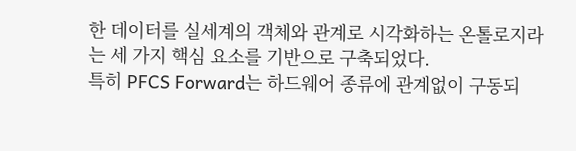한 데이터를 실세계의 객체와 관계로 시각화하는 온톨로지라는 세 가지 핵심 요소를 기반으로 구축되었다.
특히 PFCS Forward는 하드웨어 종류에 관계없이 구동되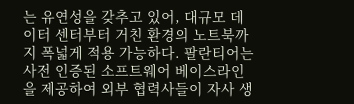는 유연성을 갖추고 있어, 대규모 데이터 센터부터 거친 환경의 노트북까지 폭넓게 적용 가능하다. 팔란티어는 사전 인증된 소프트웨어 베이스라인을 제공하여 외부 협력사들이 자사 생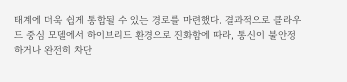태계에 더욱 쉽게 통합될 수 있는 경로를 마련했다. 결과적으로 클라우드 중심 모델에서 하이브리드 환경으로 진화함에 따라, 통신이 불안정하거나 완전히 차단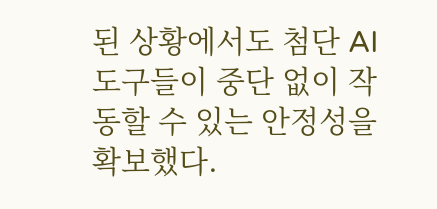된 상황에서도 첨단 AI 도구들이 중단 없이 작동할 수 있는 안정성을 확보했다.